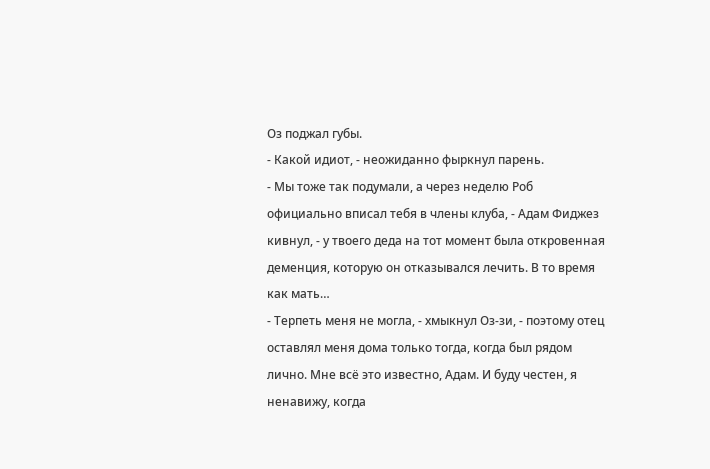Оз поджал губы.
- Какой идиот, - неожиданно фыркнул парень.
- Мы тоже так подумали, а через неделю Роб официально вписал тебя в члены клуба, - Адам Фиджез кивнул, - у твоего деда на тот момент была откровенная деменция, которую он отказывался лечить. В то время как мать…
- Терпеть меня не могла, - хмыкнул Оз-зи, - поэтому отец оставлял меня дома только тогда, когда был рядом лично. Мне всё это известно, Адам. И буду честен, я ненавижу, когда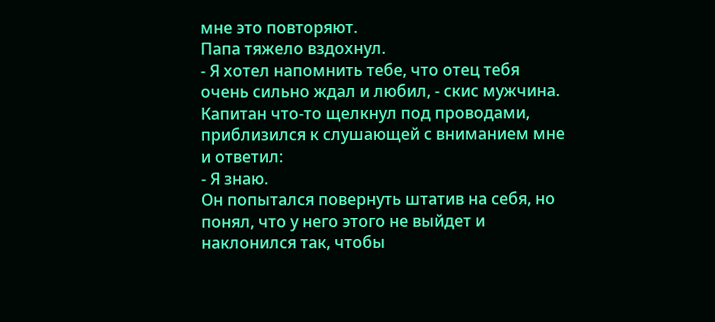мне это повторяют.
Папа тяжело вздохнул.
- Я хотел напомнить тебе, что отец тебя очень сильно ждал и любил, - скис мужчина.
Капитан что-то щелкнул под проводами, приблизился к слушающей с вниманием мне и ответил:
- Я знаю.
Он попытался повернуть штатив на себя, но понял, что у него этого не выйдет и наклонился так, чтобы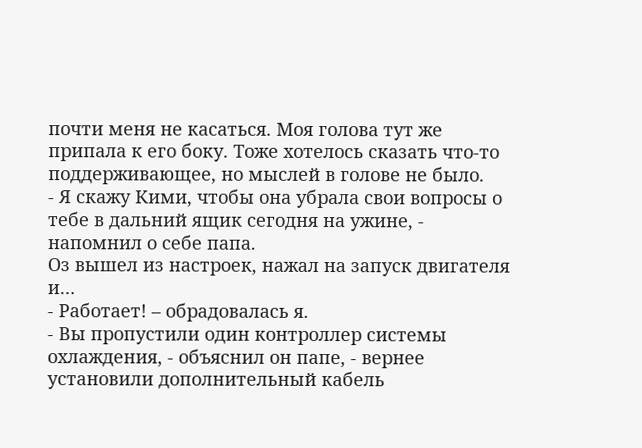почти меня не касаться. Моя голова тут же припала к его боку. Тоже хотелось сказать что-то поддерживающее, но мыслей в голове не было.
- Я скажу Кими, чтобы она убрала свои вопросы о тебе в дальний ящик сегодня на ужине, - напомнил о себе папа.
Оз вышел из настроек, нажал на запуск двигателя и…
- Работает! – обрадовалась я.
- Вы пропустили один контроллер системы охлаждения, - объяснил он папе, - вернее установили дополнительный кабель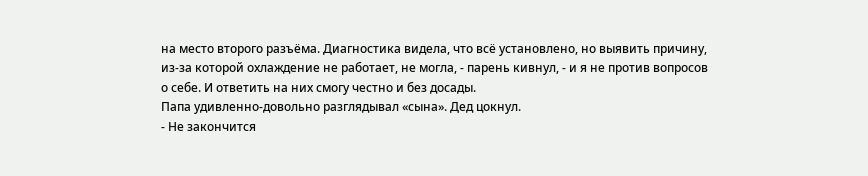на место второго разъёма. Диагностика видела, что всё установлено, но выявить причину, из-за которой охлаждение не работает, не могла, - парень кивнул, - и я не против вопросов о себе. И ответить на них смогу честно и без досады.
Папа удивленно-довольно разглядывал «сына». Дед цокнул.
- Не закончится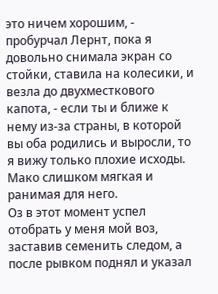это ничем хорошим, - пробурчал Лернт, пока я довольно снимала экран со стойки, ставила на колесики, и везла до двухместкового капота, - если ты и ближе к нему из-за страны, в которой вы оба родились и выросли, то я вижу только плохие исходы. Мако слишком мягкая и ранимая для него.
Оз в этот момент успел отобрать у меня мой воз, заставив семенить следом, а после рывком поднял и указал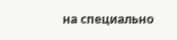на специально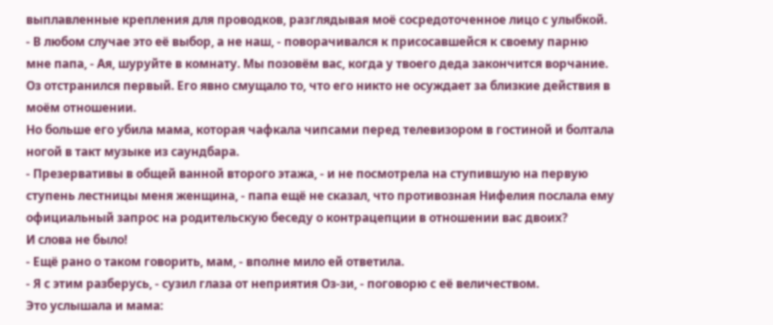выплавленные крепления для проводков, разглядывая моё сосредоточенное лицо с улыбкой.
- В любом случае это её выбор, а не наш, - поворачивался к присосавшейся к своему парню мне папа, - Ая, шуруйте в комнату. Мы позовём вас, когда у твоего деда закончится ворчание.
Оз отстранился первый. Его явно смущало то, что его никто не осуждает за близкие действия в моём отношении.
Но больше его убила мама, которая чафкала чипсами перед телевизором в гостиной и болтала ногой в такт музыке из саундбара.
- Презервативы в общей ванной второго этажа, - и не посмотрела на ступившую на первую ступень лестницы меня женщина, - папа ещё не сказал, что противозная Нифелия послала ему официальный запрос на родительскую беседу о контрацепции в отношении вас двоих?
И слова не было!
- Ещё рано о таком говорить, мам, - вполне мило ей ответила.
- Я с этим разберусь, - сузил глаза от неприятия Оз-зи, - поговорю с её величеством.
Это услышала и мама: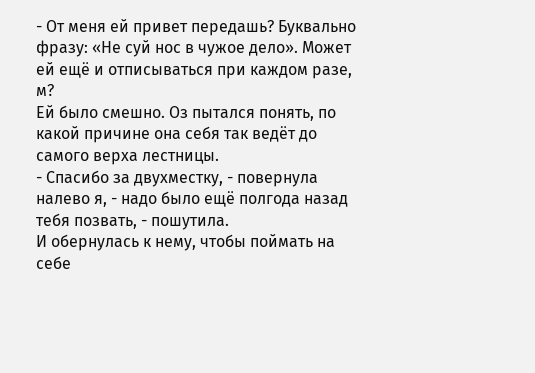- От меня ей привет передашь? Буквально фразу: «Не суй нос в чужое дело». Может ей ещё и отписываться при каждом разе, м?
Ей было смешно. Оз пытался понять, по какой причине она себя так ведёт до самого верха лестницы.
- Спасибо за двухместку, - повернула налево я, - надо было ещё полгода назад тебя позвать, - пошутила.
И обернулась к нему, чтобы поймать на себе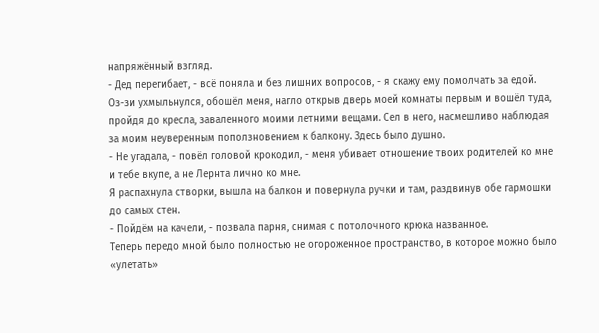напряжённый взгляд.
- Дед перегибает, - всё поняла и без лишних вопросов, - я скажу ему помолчать за едой.
Оз-зи ухмыльнулся, обошёл меня, нагло открыв дверь моей комнаты первым и вошёл туда, пройдя до кресла, заваленного моими летними вещами. Сел в него, насмешливо наблюдая за моим неуверенным поползновением к балкону. Здесь было душно.
- Не угадала, - повёл головой крокодил, - меня убивает отношение твоих родителей ко мне и тебе вкупе, а не Лернта лично ко мне.
Я распахнула створки, вышла на балкон и повернула ручки и там, раздвинув обе гармошки до самых стен.
- Пойдём на качели, - позвала парня, снимая с потолочного крюка названное.
Теперь передо мной было полностью не огороженное пространство, в которое можно было «улетать»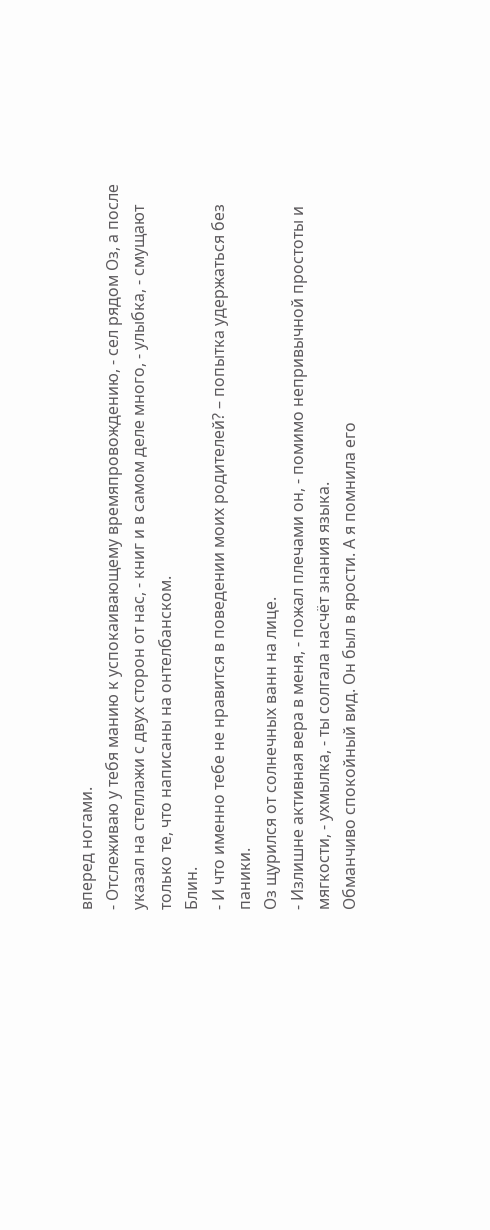вперед ногами.
- Отслеживаю у тебя манию к успокаивающему времяпровождению, - сел рядом Оз, а после указал на стеллажи с двух сторон от нас, - книг и в самом деле много, - улыбка, - смущают только те, что написаны на онтелбанском.
Блин.
- И что именно тебе не нравится в поведении моих родителей? – попытка удержаться без паники.
Оз щурился от солнечных ванн на лице.
- Излишне активная вера в меня, - пожал плечами он, - помимо непривычной простоты и мягкости, - ухмылка, - ты солгала насчёт знания языка.
Обманчиво спокойный вид. Он был в ярости. А я помнила его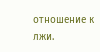отношение к лжи.